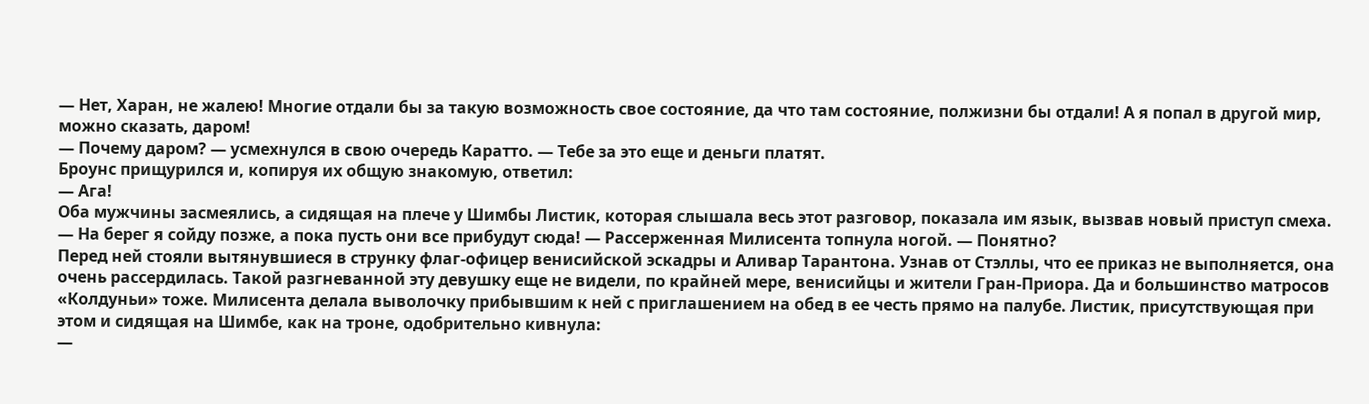— Нет, Харан, не жалею! Многие отдали бы за такую возможность свое состояние, да что там состояние, полжизни бы отдали! А я попал в другой мир, можно сказать, даром!
— Почему даром? — усмехнулся в свою очередь Каратто. — Тебе за это еще и деньги платят.
Броунс прищурился и, копируя их общую знакомую, ответил:
— Ага!
Оба мужчины засмеялись, а сидящая на плече у Шимбы Листик, которая слышала весь этот разговор, показала им язык, вызвав новый приступ смеха.
— На берег я сойду позже, а пока пусть они все прибудут сюда! — Рассерженная Милисента топнула ногой. — Понятно?
Перед ней стояли вытянувшиеся в струнку флаг-офицер венисийской эскадры и Аливар Тарантона. Узнав от Стэллы, что ее приказ не выполняется, она очень рассердилась. Такой разгневанной эту девушку еще не видели, по крайней мере, венисийцы и жители Гран-Приора. Да и большинство матросов «Колдуньи» тоже. Милисента делала выволочку прибывшим к ней с приглашением на обед в ее честь прямо на палубе. Листик, присутствующая при этом и сидящая на Шимбе, как на троне, одобрительно кивнула:
—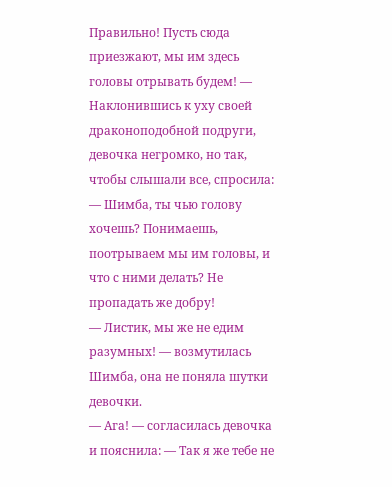Правильно! Пусть сюда приезжают, мы им здесь головы отрывать будем! — Наклонившись к уху своей драконоподобной подруги, девочка негромко, но так, чтобы слышали все, спросила: — Шимба, ты чью голову хочешь? Понимаешь, поотрываем мы им головы, и что с ними делать? Не пропадать же добру!
— Листик, мы же не едим разумных! — возмутилась Шимба, она не поняла шутки девочки.
— Ага! — согласилась девочка и пояснила: — Так я же тебе не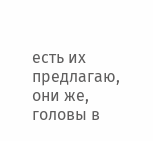есть их предлагаю, они же, головы в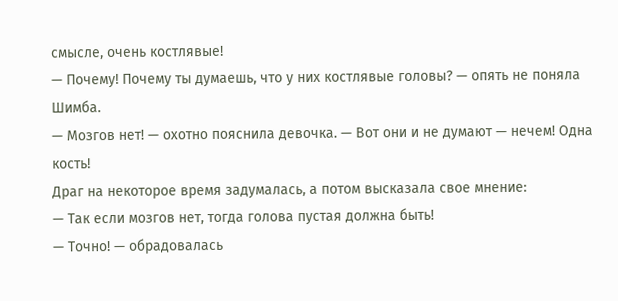смысле, очень костлявые!
— Почему! Почему ты думаешь, что у них костлявые головы? — опять не поняла Шимба.
— Мозгов нет! — охотно пояснила девочка. — Вот они и не думают — нечем! Одна кость!
Драг на некоторое время задумалась, а потом высказала свое мнение:
— Так если мозгов нет, тогда голова пустая должна быть!
— Точно! — обрадовалась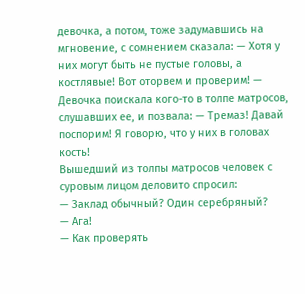девочка, а потом, тоже задумавшись на мгновение, с сомнением сказала: — Хотя у них могут быть не пустые головы, а костлявые! Вот оторвем и проверим! — Девочка поискала кого-то в толпе матросов, слушавших ее, и позвала: — Тремаз! Давай поспорим! Я говорю, что у них в головах кость!
Вышедший из толпы матросов человек с суровым лицом деловито спросил:
— Заклад обычный? Один серебряный?
— Ага!
— Как проверять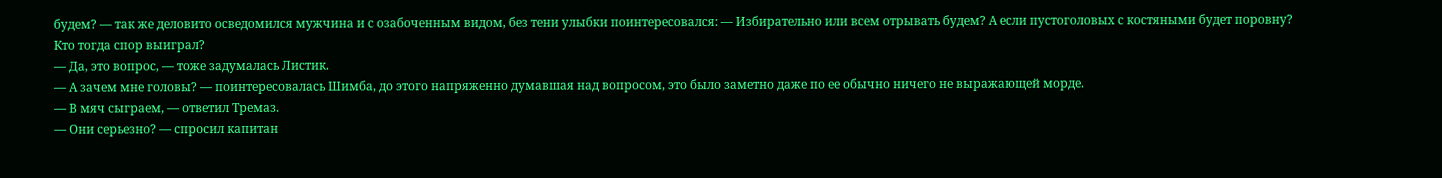будем? — так же деловито осведомился мужчина и с озабоченным видом, без тени улыбки поинтересовался: — Избирательно или всем отрывать будем? А если пустоголовых с костяными будет поровну? Кто тогда спор выиграл?
— Да, это вопрос, — тоже задумалась Листик.
— А зачем мне головы? — поинтересовалась Шимба, до этого напряженно думавшая над вопросом, это было заметно даже по ее обычно ничего не выражающей морде.
— В мяч сыграем, — ответил Тремаз.
— Они серьезно? — спросил капитан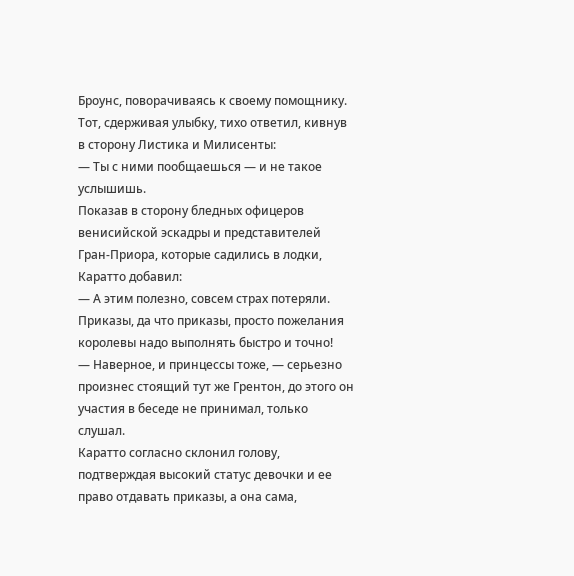Броунс, поворачиваясь к своему помощнику.
Тот, сдерживая улыбку, тихо ответил, кивнув в сторону Листика и Милисенты:
— Ты с ними пообщаешься — и не такое услышишь.
Показав в сторону бледных офицеров венисийской эскадры и представителей Гран-Приора, которые садились в лодки, Каратто добавил:
— А этим полезно, совсем страх потеряли. Приказы, да что приказы, просто пожелания королевы надо выполнять быстро и точно!
— Наверное, и принцессы тоже, — серьезно произнес стоящий тут же Грентон, до этого он участия в беседе не принимал, только слушал.
Каратто согласно склонил голову, подтверждая высокий статус девочки и ее право отдавать приказы, а она сама,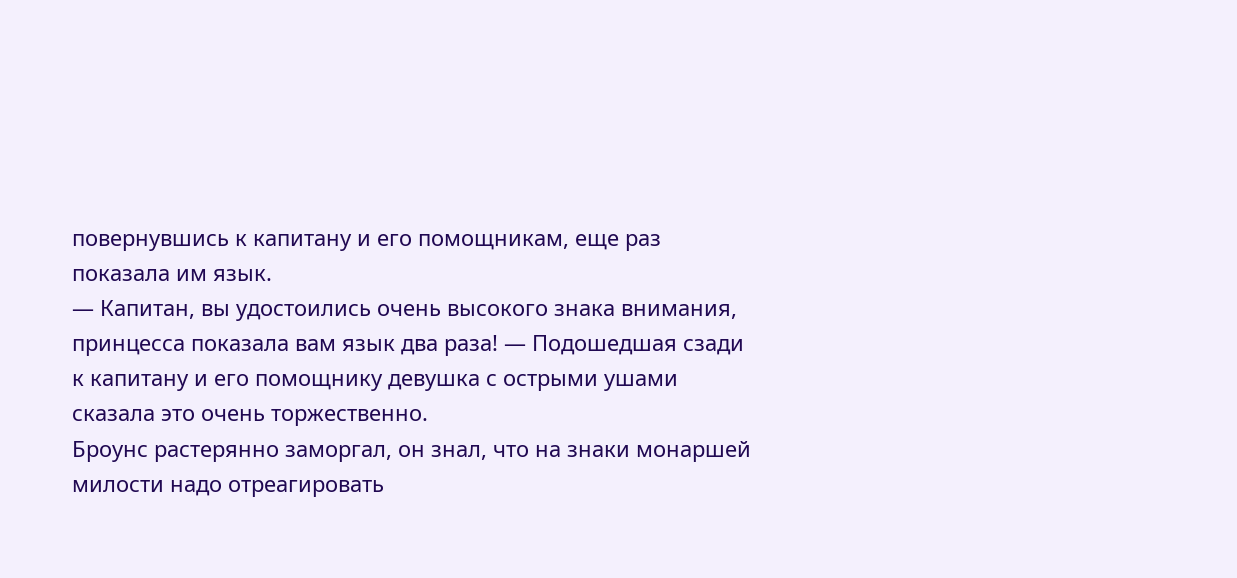повернувшись к капитану и его помощникам, еще раз показала им язык.
— Капитан, вы удостоились очень высокого знака внимания, принцесса показала вам язык два раза! — Подошедшая сзади к капитану и его помощнику девушка с острыми ушами сказала это очень торжественно.
Броунс растерянно заморгал, он знал, что на знаки монаршей милости надо отреагировать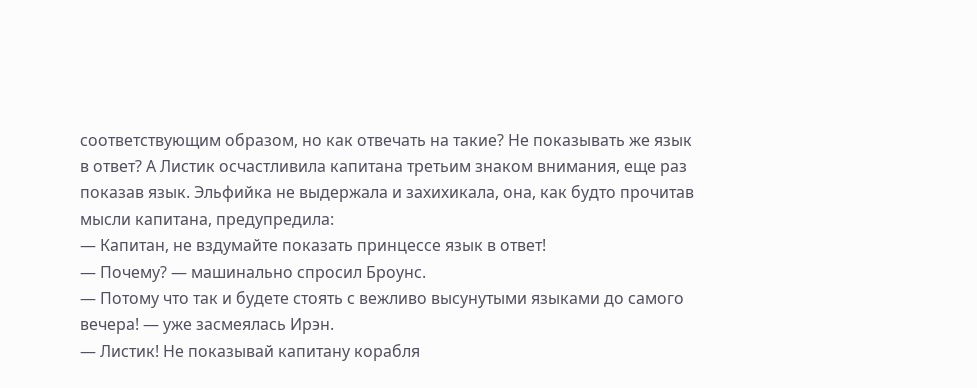соответствующим образом, но как отвечать на такие? Не показывать же язык в ответ? А Листик осчастливила капитана третьим знаком внимания, еще раз показав язык. Эльфийка не выдержала и захихикала, она, как будто прочитав мысли капитана, предупредила:
— Капитан, не вздумайте показать принцессе язык в ответ!
— Почему? — машинально спросил Броунс.
— Потому что так и будете стоять с вежливо высунутыми языками до самого вечера! — уже засмеялась Ирэн.
— Листик! Не показывай капитану корабля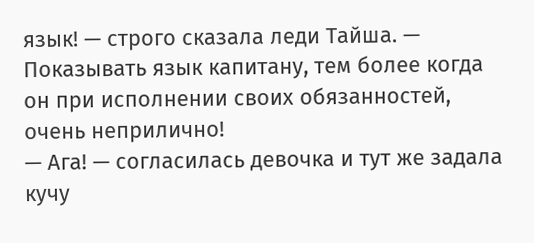язык! — строго сказала леди Тайша. — Показывать язык капитану, тем более когда он при исполнении своих обязанностей, очень неприлично!
— Ага! — согласилась девочка и тут же задала кучу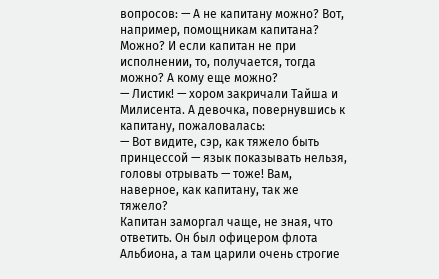вопросов: — А не капитану можно? Вот, например, помощникам капитана? Можно? И если капитан не при исполнении, то, получается, тогда можно? А кому еще можно?
— Листик! — хором закричали Тайша и Милисента. А девочка, повернувшись к капитану, пожаловалась:
— Вот видите, сэр, как тяжело быть принцессой — язык показывать нельзя, головы отрывать — тоже! Вам, наверное, как капитану, так же тяжело?
Капитан заморгал чаще, не зная, что ответить. Он был офицером флота Альбиона, а там царили очень строгие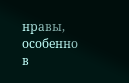нравы, особенно в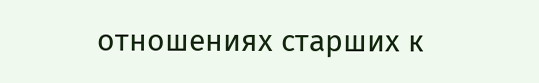отношениях старших к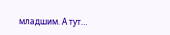младшим. А тут…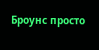Броунс просто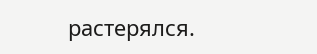растерялся.